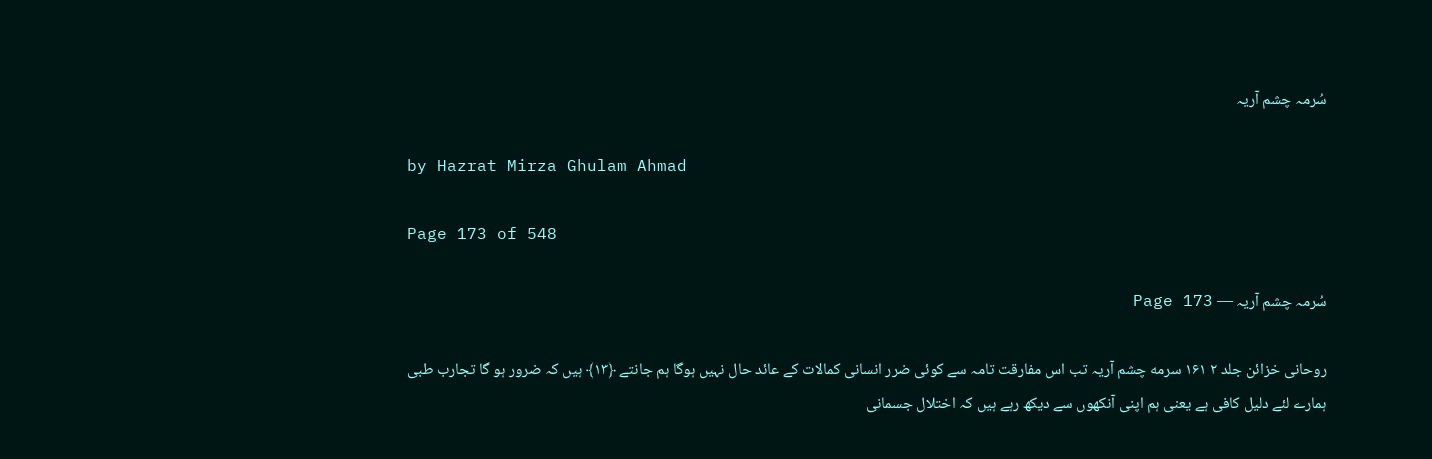سُرمہ چشم آریہ

by Hazrat Mirza Ghulam Ahmad

Page 173 of 548

سُرمہ چشم آریہ — Page 173

روحانی خزائن جلد ۲ ۱۶۱ سرمه چشم آریہ تب اس مفارقت تامہ سے کوئی ضرر انسانی کمالات کے عائد حال نہیں ہوگا ہم جانتے ﴿۱۳﴾ ہیں کہ ضرور ہو گا تجارب طبی ہمارے لئے دلیل کافی ہے یعنی ہم اپنی آنکھوں سے دیکھ رہے ہیں کہ اختلال جسمانی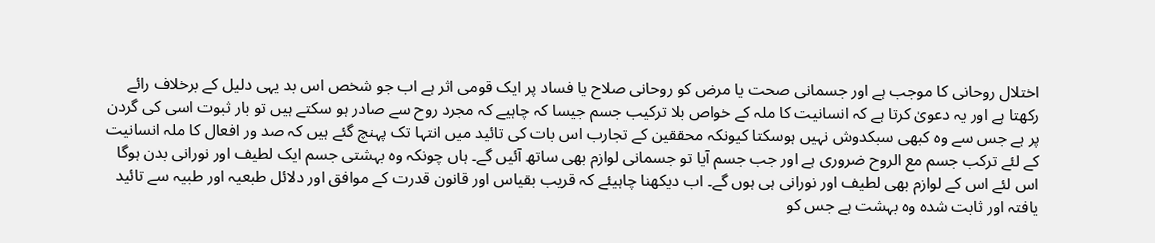اختلال روحانی کا موجب ہے اور جسمانی صحت یا مرض کو روحانی صلاح یا فساد پر ایک قومی اثر ہے اب جو شخص اس بد یہی دلیل کے برخلاف رائے رکھتا ہے اور یہ دعویٰ کرتا ہے کہ انسانیت کا ملہ کے خواص بلا ترکیب جسم جیسا کہ چاہیے کہ مجرد روح سے صادر ہو سکتے ہیں تو بار ثبوت اسی کی گردن پر ہے جس سے وہ کبھی سبکدوش نہیں ہوسکتا کیونکہ محققین کے تجارب اس بات کی تائید میں انتہا تک پہنچ گئے ہیں کہ صد ور افعال کا ملہ انسانیت کے لئے ترکب جسم مع الروح ضروری ہے اور جب جسم آیا تو جسمانی لوازم بھی ساتھ آئیں گے۔ ہاں چونکہ وہ بہشتی جسم ایک لطیف اور نورانی بدن ہوگا اس لئے اس کے لوازم بھی لطیف اور نورانی ہی ہوں گے۔ اب دیکھنا چاہیئے کہ قریب بقیاس اور قانون قدرت کے موافق اور دلائل طبعیہ اور طبیہ سے تائید یافتہ اور ثابت شدہ وہ بہشت ہے جس کو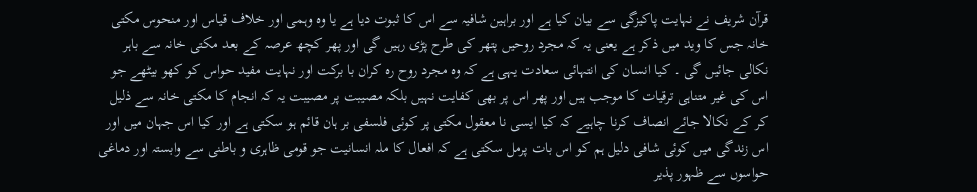قرآن شریف نے نہایت پاکیزگی سے بیان کیا ہے اور براہین شافیہ سے اس کا ثبوت دیا ہے یا وہ وہمی اور خلاف قیاس اور منحوس مکتی خانہ جس کا وید میں ذکر ہے یعنی یہ کہ مجرد روحیں پتھر کی طرح پڑی رہیں گی اور پھر کچھ عرصہ کے بعد مکتی خانہ سے باہر نکالی جائیں گی ۔ کیا انسان کی انتہائی سعادت یہی ہے کہ وہ مجرد روح ره کران با برکت اور نہایت مفید حواس کو کھو بیٹھے جو اس کی غیر متناہی ترقیات کا موجب ہیں اور پھر اس پر بھی کفایت نہیں بلکہ مصیبت پر مصیبت یہ کہ انجام کا مکتی خانہ سے ذلیل کر کے نکالا جائے انصاف کرنا چاہیے کہ کیا ایسی نا معقول مکتی پر کوئی فلسفی بر ہان قائم ہو سکتی ہے اور کیا اس جہان میں اور اس زندگی میں کوئی شافی دلیل ہم کو اس بات پرمل سکتی ہے کہ افعال کا ملہ انسانیت جو قومی ظاہری و باطنی سے وابستہ اور دماغی حواسوں سے ظہور پذیر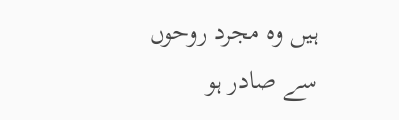ہیں وہ مجرد روحوں سے صادر ہو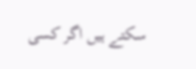سکتے ہیں اگر کسی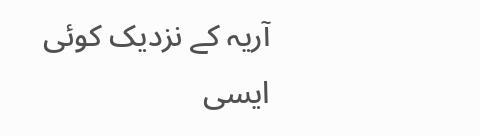آریہ کے نزدیک کوئی ایسی